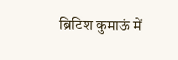ब्रिटिश कुमाऊं में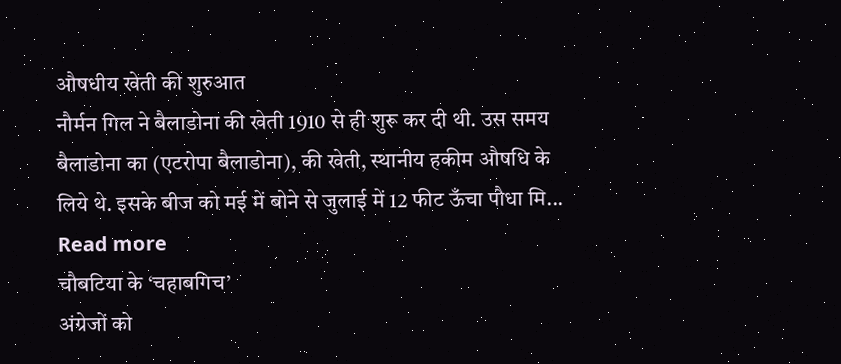औषधीय खेती की शुरुआत
नौर्मन गिल ने बैलाडोना की खेती 1910 से ही शुरू कर दी थी. उस समय बैलाडोना का (एटरोपा बैलाडोना), की खेती, स्थानीय हकीम औषधि के लिये थे. इसके बीज को मई में बोने से जुलाई में 12 फीट ऊँचा पौधा मि... Read more
चौबटिया के ‘चहाबगिच’
अंग्रेजों को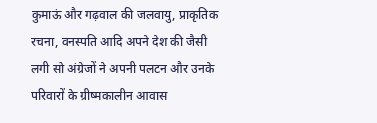कुमाऊं और गढ़वाल की जलवायु, प्राकृतिक रचना, वनस्पति आदि अपने देश की जैसी लगी सो अंग्रेजों ने अपनी पलटन और उनके परिवारों के ग्रीष्मकालीन आवास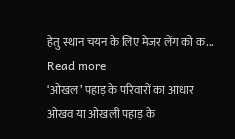हेतु स्थान चयन के लिए मेजर लेंग को क... Read more
‘ओखल’ पहाड़ के परिवारों का आधार
ओखव या ओखली पहाड़ के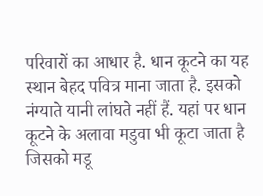परिवारों का आधार है. धान कूटने का यह स्थान बेहद पवित्र माना जाता है. इसको नंग्याते यानी लांघते नहीं हैं. यहां पर धान कूटने के अलावा मडुवा भी कूटा जाता है जिसको मडू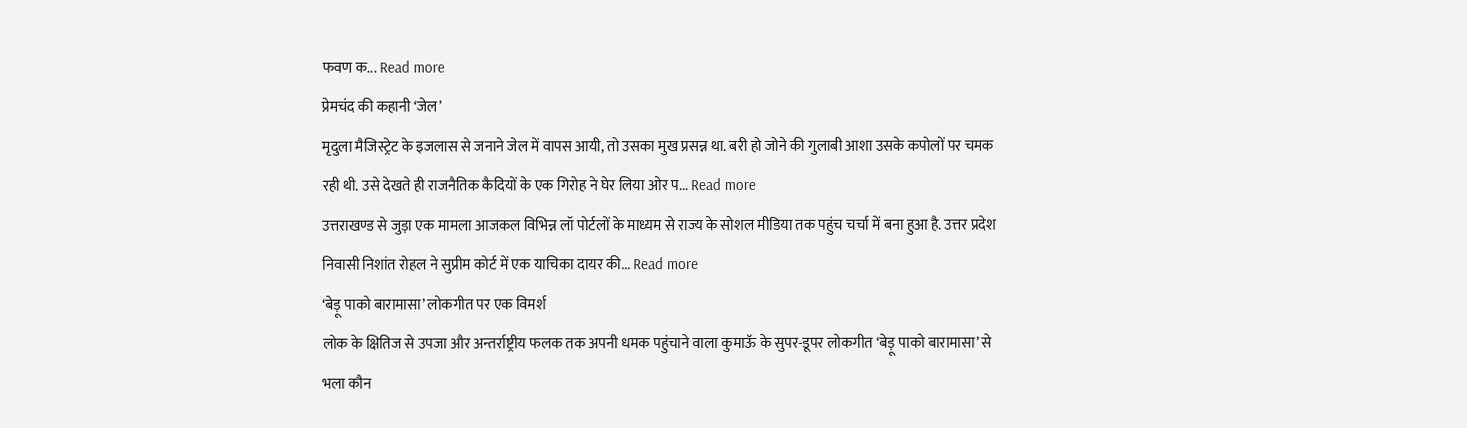फवण क... Read more
प्रेमचंद की कहानी ‘जेल’
मृदुला मैजिस्ट्रेट के इजलास से जनाने जेल में वापस आयी, तो उसका मुख प्रसन्न था. बरी हो जोने की गुलाबी आशा उसके कपोलों पर चमक रही थी. उसे देखते ही राजनैतिक कैदियों के एक गिरोह ने घेर लिया ओर प... Read more
उत्तराखण्ड से जुड़ा एक मामला आजकल विभिन्न लॉ पोर्टलों के माध्यम से राज्य के सोशल मीडिया तक पहुंच चर्चा में बना हुआ है. उत्तर प्रदेश निवासी निशांत रोहल ने सुप्रीम कोर्ट में एक याचिका दायर की... Read more
‘बेड़ू पाको बारामासा’ लोकगीत पर एक विमर्श
लोक के क्षितिज से उपजा और अन्तर्राष्ट्रीय फलक तक अपनी धमक पहुंचाने वाला कुमाऊॅ के सुपर-डूपर लोकगीत ‘बेड़ू पाको बारामासा’ से भला कौन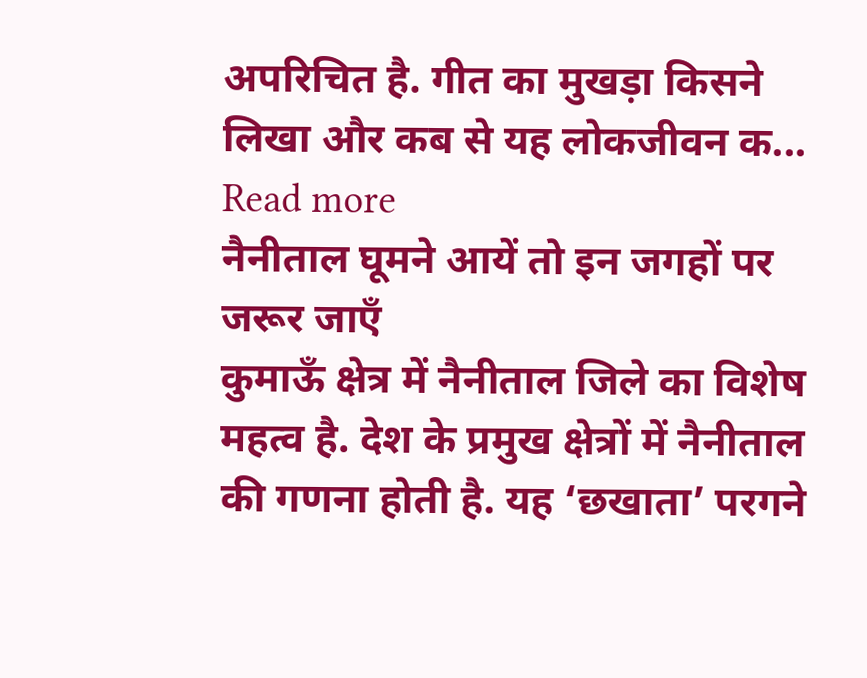अपरिचित है. गीत का मुखड़ा किसने लिखा और कब से यह लोकजीवन क... Read more
नैनीताल घूमने आयें तो इन जगहों पर जरूर जाएँ
कुमाऊँ क्षेत्र में नैनीताल जिले का विशेष महत्व है. देश के प्रमुख क्षेत्रों में नैनीताल की गणना होती है. यह ‘छखाता’ परगने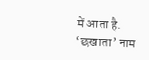में आता है. ‘छखाता’ नाम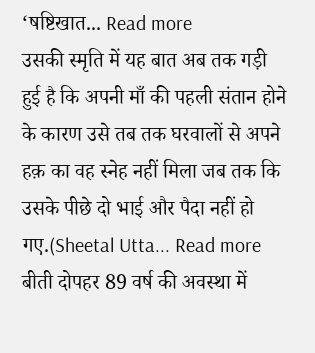‘षष्टिखात... Read more
उसकी स्मृति में यह बात अब तक गड़ी हुई है कि अपनी माँ की पहली संतान होने के कारण उसे तब तक घरवालों से अपने हक़ का वह स्नेह नहीं मिला जब तक कि उसके पीछे दो भाई और पैदा नहीं हो गए.(Sheetal Utta... Read more
बीती दोपहर 89 वर्ष की अवस्था में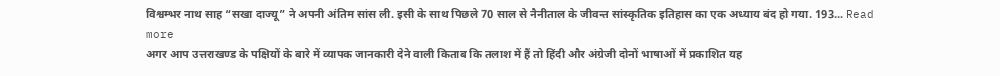विश्वम्भर नाथ साह “सखा दाज्यू” ने अपनी अंतिम सांस ली. इसी के साथ पिछले 70 साल से नैनीताल के जीवन्त सांस्कृतिक इतिहास का एक अध्याय बंद हो गया. 193... Read more
अगर आप उत्तराखण्ड के पक्षियों के बारे में व्यापक जानकारी देने वाली किताब कि तलाश में हैं तो हिंदी और अंग्रेजी दोनों भाषाओं में प्रकाशित यह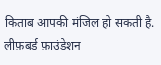किताब आपकी मंजिल हो सकती है. लीफ़बर्ड फ़ाउंडेशन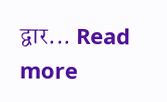द्वार... Read more